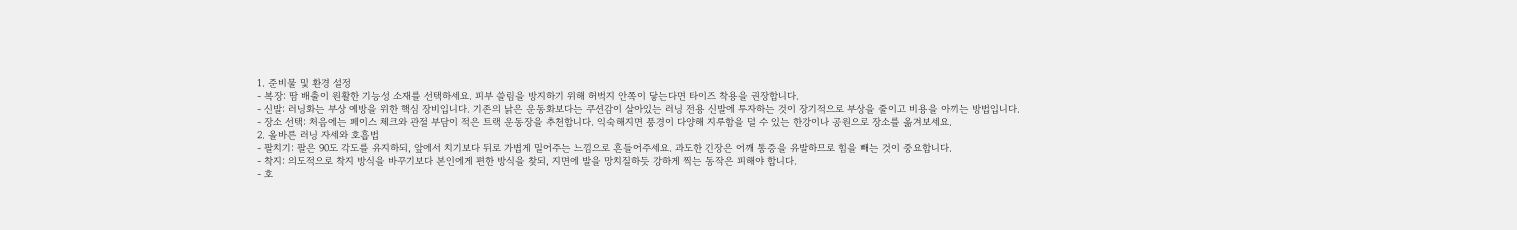1. 준비물 및 환경 설정
- 복장: 땀 배출이 원활한 기능성 소재를 선택하세요. 피부 쓸림을 방지하기 위해 허벅지 안쪽이 닿는다면 타이즈 착용을 권장합니다.
- 신발: 러닝화는 부상 예방을 위한 핵심 장비입니다. 기존의 낡은 운동화보다는 쿠션감이 살아있는 러닝 전용 신발에 투자하는 것이 장기적으로 부상을 줄이고 비용을 아끼는 방법입니다.
- 장소 선택: 처음에는 페이스 체크와 관절 부담이 적은 트랙 운동장을 추천합니다. 익숙해지면 풍경이 다양해 지루함을 덜 수 있는 한강이나 공원으로 장소를 옮겨보세요.
2. 올바른 러닝 자세와 호흡법
- 팔치기: 팔은 90도 각도를 유지하되, 앞에서 치기보다 뒤로 가볍게 밀어주는 느낌으로 흔들어주세요. 과도한 긴장은 어깨 통증을 유발하므로 힘을 빼는 것이 중요합니다.
- 착지: 의도적으로 착지 방식을 바꾸기보다 본인에게 편한 방식을 찾되, 지면에 발을 망치질하듯 강하게 찍는 동작은 피해야 합니다.
- 호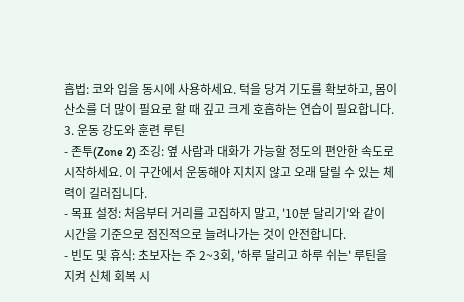흡법: 코와 입을 동시에 사용하세요. 턱을 당겨 기도를 확보하고, 몸이 산소를 더 많이 필요로 할 때 깊고 크게 호흡하는 연습이 필요합니다.
3. 운동 강도와 훈련 루틴
- 존투(Zone 2) 조깅: 옆 사람과 대화가 가능할 정도의 편안한 속도로 시작하세요. 이 구간에서 운동해야 지치지 않고 오래 달릴 수 있는 체력이 길러집니다.
- 목표 설정: 처음부터 거리를 고집하지 말고, '10분 달리기'와 같이 시간을 기준으로 점진적으로 늘려나가는 것이 안전합니다.
- 빈도 및 휴식: 초보자는 주 2~3회, '하루 달리고 하루 쉬는' 루틴을 지켜 신체 회복 시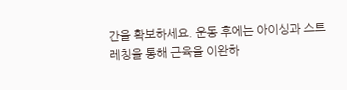간을 확보하세요. 운동 후에는 아이싱과 스트레칭을 통해 근육을 이완하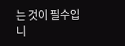는 것이 필수입니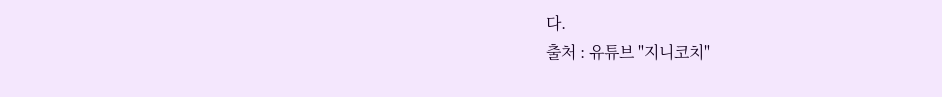다.
출처 : 유튜브 "지니코치"